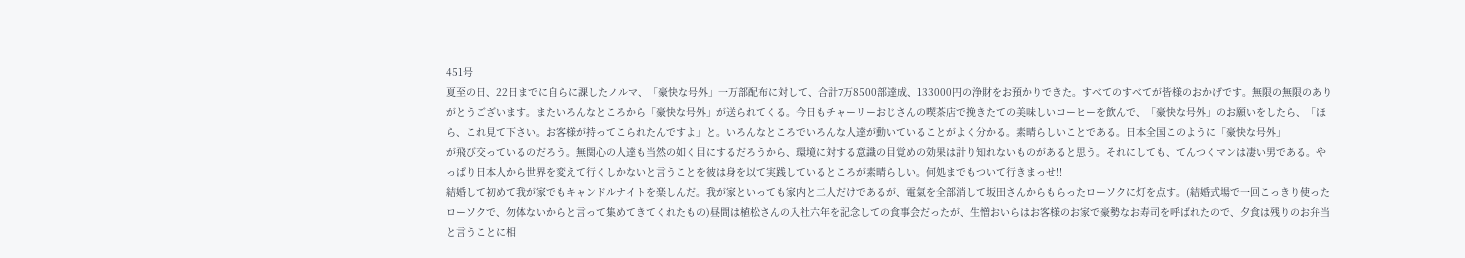451号
夏至の日、22日までに自らに課したノルマ、「豪快な号外」一万部配布に対して、合計7万8500部達成、133000円の浄財をお預かりできた。すべてのすべてが皆様のおかげです。無限の無限のありがとうございます。またいろんなところから「豪快な号外」が送られてくる。今日もチャーリーおじさんの喫茶店で挽きたての美味しいコーヒーを飲んで、「豪快な号外」のお願いをしたら、「ほら、これ見て下さい。お客様が持ってこられたんですよ」と。いろんなところでいろんな人達が動いていることがよく分かる。素晴らしいことである。日本全国このように「豪快な号外」
が飛び交っているのだろう。無関心の人達も当然の如く目にするだろうから、環境に対する意識の目覚めの効果は計り知れないものがあると思う。それにしても、てんつくマンは凄い男である。やっぱり日本人から世界を変えて行くしかないと言うことを彼は身を以て実践しているところが素晴らしい。何処までもついて行きまっせ!!
結婚して初めて我が家でもキャンドルナイトを楽しんだ。我が家といっても家内と二人だけであるが、電氣を全部消して坂田さんからもらったローソクに灯を点す。(結婚式場で一回こっきり使ったローソクで、勿体ないからと言って集めてきてくれたもの)昼間は植松さんの入社六年を記念しての食事会だったが、生憎おいらはお客様のお家で豪勢なお寿司を呼ばれたので、夕食は残りのお弁当と言うことに相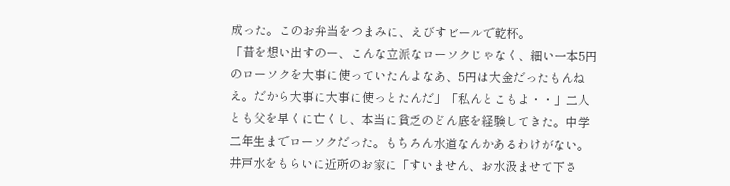成った。このお弁当をつまみに、えびすビールで乾杯。
「昔を想い出すのー、こんな立派なローソクじゃなく、細い一本5円のローソクを大事に使っていたんよなあ、5円は大金だったもんねえ。だから大事に大事に使っとたんだ」「私んとこもよ・・」二人とも父を早くに亡くし、本当に貧乏のどん底を経験してきた。中学二年生までローソクだった。もちろん水道なんかあるわけがない。井戸水をもらいに近所のお家に「すいません、お水汲ませて下さ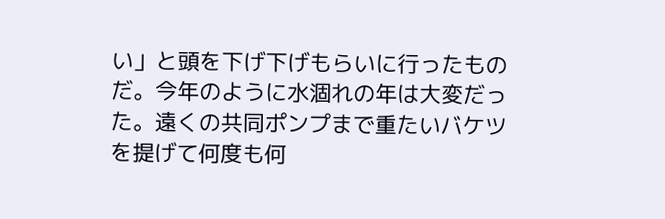い」と頭を下げ下げもらいに行ったものだ。今年のように水涸れの年は大変だった。遠くの共同ポンプまで重たいバケツを提げて何度も何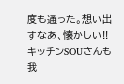度も通った。想い出すなあ、懐かしい!!
キッチンSOUさんも我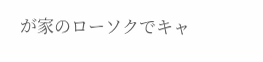が家のローソクでキャ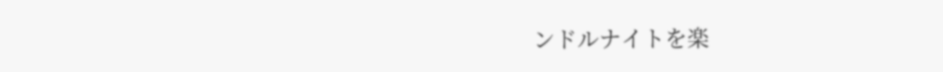ンドルナイトを楽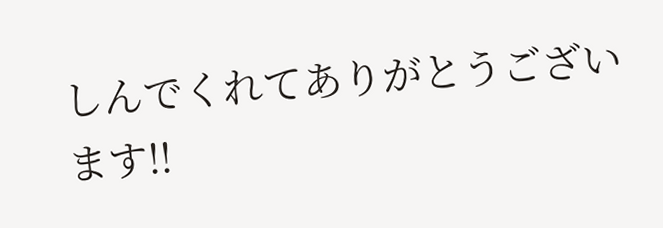しんでくれてありがとうございます!!